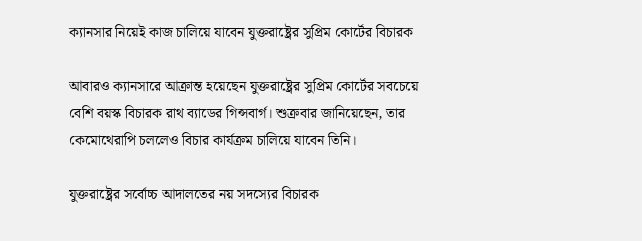ক্যানসার নিয়েই কাজ চালিয়ে যাবেন যুক্তরাষ্ট্রের সুপ্রিম কোর্টের বিচারক

আবারও ক্যানসারে আক্রান্ত হয়েছেন যুক্তরাষ্ট্রের সুপ্রিম কোর্টের সবচেয়ে বেশি বয়স্ক বিচারক রাথ ব্যাডের গিন্সবার্গ। শুক্রবার জানিয়েছেন, তার কেমোথেরাপি চললেও বিচার কার্যক্রম চালিয়ে যাবেন তিনি।

যুক্তরাষ্ট্রের সর্বোচ্চ আদালতের নয় সদস্যের বিচারক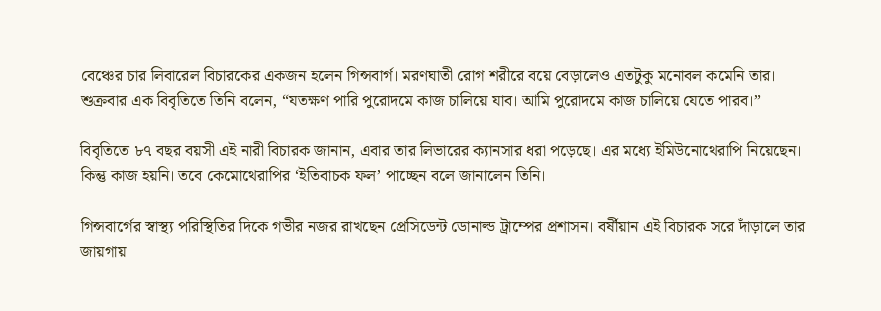বেঞ্চের চার লিবারেল বিচারকের একজন হলেন গিন্সবার্গ। মরণঘাতী রোগ শরীরে বয়ে বেড়ালেও এতটুকু মনোবল কমেনি তার। শুক্রবার এক বিবৃতিতে তিনি বলেন, “যতক্ষণ পারি পুরোদমে কাজ চালিয়ে যাব। আমি পুরোদমে কাজ চালিয়ে যেতে পারব।”

বিবৃতিতে ৮৭ বছর বয়সী এই নারী বিচারক জানান, এবার তার লিভারের ক্যানসার ধরা পড়েছে। এর মধ্যে ইমিউনোথেরাপি নিয়েছেন। কিন্তু কাজ হয়নি। তবে কেমোথেরাপির ‘ইতিবাচক ফল’ পাচ্ছেন বলে জানালেন তিনি।

গিন্সবার্গের স্বাস্থ্য পরিস্থিতির দিকে গভীর নজর রাখছেন প্রেসিডেন্ট ডোনাল্ড ট্রাম্পের প্রশাসন। বর্ষীয়ান এই বিচারক সরে দাঁড়ালে তার জায়গায়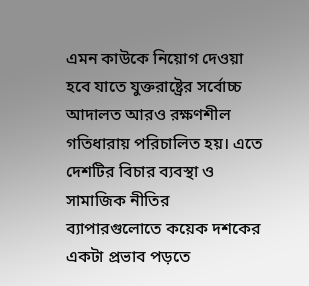এমন কাউকে নিয়োগ দেওয়া হবে যাতে যুক্তরাষ্ট্রের সর্বোচ্চ আদালত আরও রক্ষণশীল গতিধারায় পরিচালিত হয়। এতে দেশটির বিচার ব্যবস্থা ও সামাজিক নীতির ব্যাপারগুলোতে কয়েক দশকের একটা প্রভাব পড়তে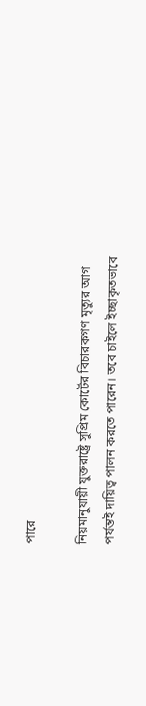পারে

নিয়মানুযায়ী যুক্তরাষ্ট্রে সুপ্রিম কোর্টের বিচারকগণ মৃত্যুর আগ পর্যন্তই দায়িত্ব পালন করতে পারেন। তবে চাইলে ইচ্ছাকৃতভাবে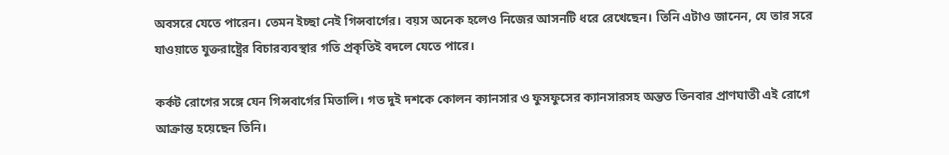অবসরে যেতে পারেন। তেমন ইচ্ছা নেই গিন্সবার্গের। বয়স অনেক হলেও নিজের আসনটি ধরে রেখেছেন। তিনি এটাও জানেন, যে তার সরে যাওয়াতে যুক্তরাষ্ট্রের বিচারব্যবস্থার গতি প্রকৃতিই বদলে যেতে পারে।

কর্কট রোগের সঙ্গে যেন গিন্সবার্গের মিতালি। গত দুই দশকে কোলন ক্যানসার ও ফুসফুসের ক্যানসারসহ অন্তত তিনবার প্রাণঘাতী এই রোগে আক্রান্ত হয়েছেন তিনি।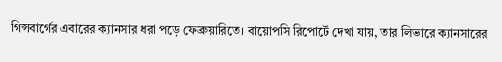গিন্সবার্গের এবারের ক্যানসার ধরা পড়ে ফেব্রুয়ারিতে। বায়োপসি রিপোর্টে দেখা যায়, তার লিভারে ক্যানসারের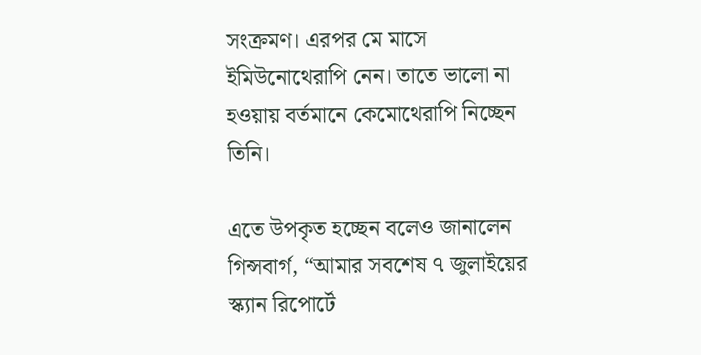সংক্রমণ। এরপর মে মাসে ইমিউনোথেরাপি নেন। তাতে ভালো না হওয়ায় বর্তমানে কেমোথেরাপি নিচ্ছেন তিনি।

এতে উপকৃত হচ্ছেন বলেও জানালেন গিন্সবার্গ, “আমার সবশেষ ৭ জুলাইয়ের স্ক্যান রিপোর্টে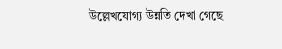উল্লেখযোগ্য উন্নতি দেখা গেছে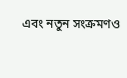এবং নতুন সংক্রমণও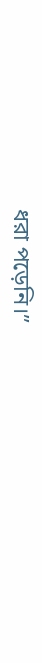ধরা পড়েনি।”